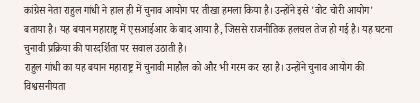कांग्रेस नेता राहुल गांधी ने हाल ही में चुनाव आयोग पर तीखा हमला किया है। उन्होंने इसे 'वोट चोरी आयोग' बताया है। यह बयान महाराष्ट्र में एसआईआर के बाद आया है, जिससे राजनीतिक हलचल तेज हो गई है। यह घटना चुनावी प्रक्रिया की पारदर्शिता पर सवाल उठाती है।
राहुल गांधी का यह बयान महाराष्ट्र में चुनावी माहौल को और भी गरम कर रहा है। उन्होंने चुनाव आयोग की विश्वसनीयता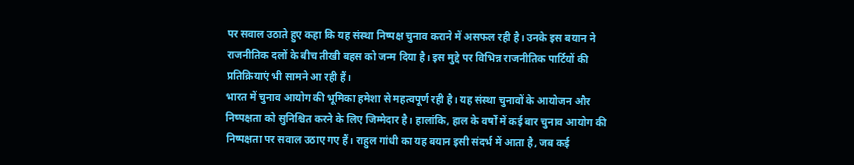पर सवाल उठाते हुए कहा कि यह संस्था निष्पक्ष चुनाव कराने में असफल रही है। उनके इस बयान ने राजनीतिक दलों के बीच तीखी बहस को जन्म दिया है। इस मुद्दे पर विभिन्न राजनीतिक पार्टियों की प्रतिक्रियाएं भी सामने आ रही हैं।
भारत में चुनाव आयोग की भूमिका हमेशा से महत्वपूर्ण रही है। यह संस्था चुनावों के आयोजन और निष्पक्षता को सुनिश्चित करने के लिए जिम्मेदार है। हालांकि, हाल के वर्षों में कई बार चुनाव आयोग की निष्पक्षता पर सवाल उठाए गए हैं। राहुल गांधी का यह बयान इसी संदर्भ में आता है, जब कई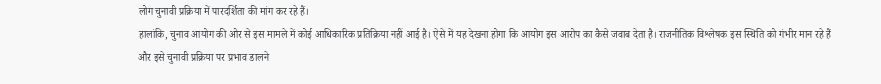लोग चुनावी प्रक्रिया में पारदर्शिता की मांग कर रहे हैं।
हालांकि, चुनाव आयोग की ओर से इस मामले में कोई आधिकारिक प्रतिक्रिया नहीं आई है। ऐसे में यह देखना होगा कि आयोग इस आरोप का कैसे जवाब देता है। राजनीतिक विश्लेषक इस स्थिति को गंभीर मान रहे हैं और इसे चुनावी प्रक्रिया पर प्रभाव डालने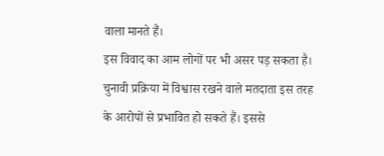वाला मानते हैं।
इस विवाद का आम लोगों पर भी असर पड़ सकता है। चुनावी प्रक्रिया में विश्वास रखने वाले मतदाता इस तरह के आरोपों से प्रभावित हो सकते हैं। इससे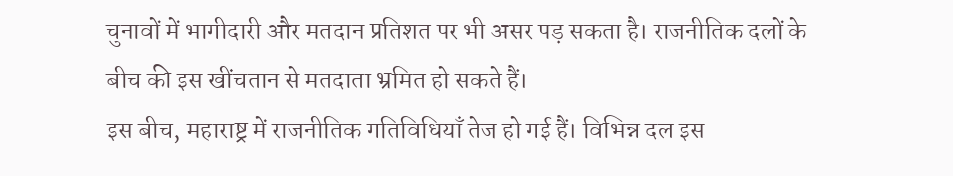चुनावों में भागीदारी और मतदान प्रतिशत पर भी असर पड़ सकता है। राजनीतिक दलों के बीच की इस खींचतान से मतदाता भ्रमित हो सकते हैं।
इस बीच, महाराष्ट्र में राजनीतिक गतिविधियाँ तेज हो गई हैं। विभिन्न दल इस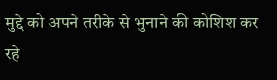मुद्दे को अपने तरीके से भुनाने की कोशिश कर रहे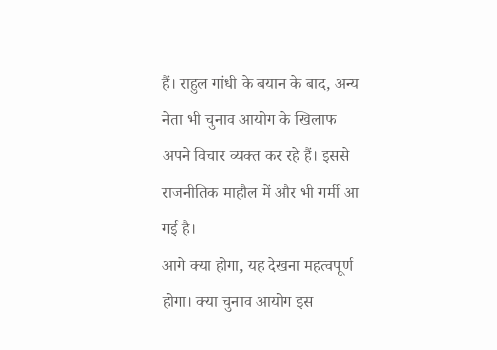हैं। राहुल गांधी के बयान के बाद, अन्य नेता भी चुनाव आयोग के खिलाफ अपने विचार व्यक्त कर रहे हैं। इससे राजनीतिक माहौल में और भी गर्मी आ गई है।
आगे क्या होगा, यह देखना महत्वपूर्ण होगा। क्या चुनाव आयोग इस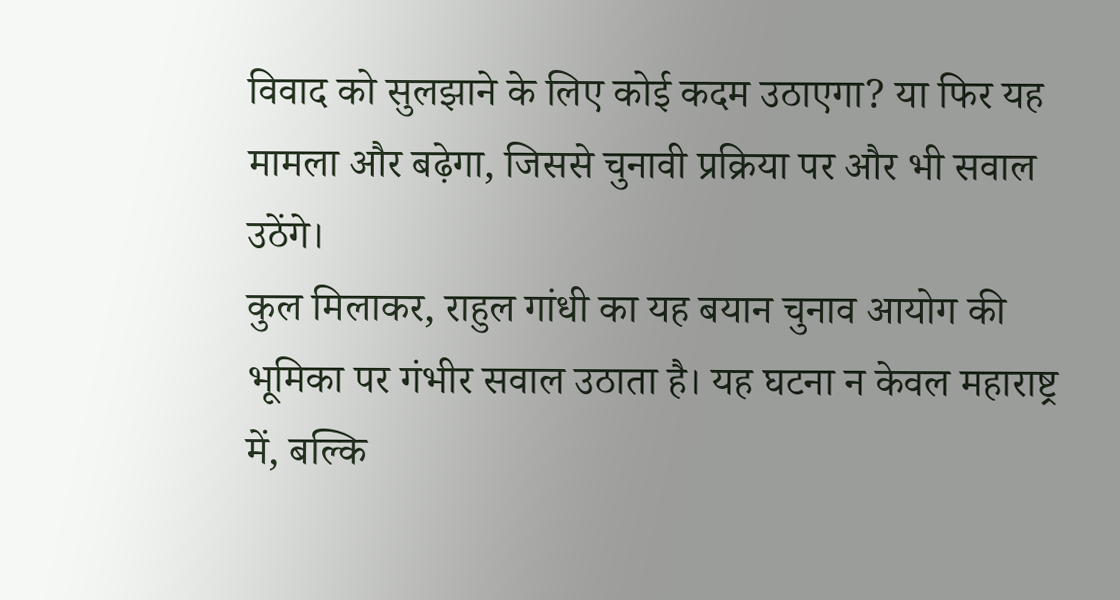विवाद को सुलझाने के लिए कोई कदम उठाएगा? या फिर यह मामला और बढ़ेगा, जिससे चुनावी प्रक्रिया पर और भी सवाल उठेंगे।
कुल मिलाकर, राहुल गांधी का यह बयान चुनाव आयोग की भूमिका पर गंभीर सवाल उठाता है। यह घटना न केवल महाराष्ट्र में, बल्कि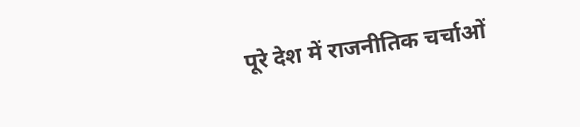पूरे देश में राजनीतिक चर्चाओं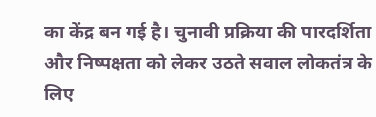का केंद्र बन गई है। चुनावी प्रक्रिया की पारदर्शिता और निष्पक्षता को लेकर उठते सवाल लोकतंत्र के लिए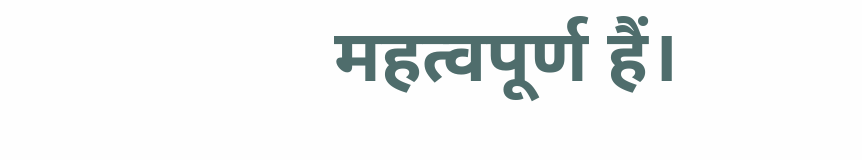महत्वपूर्ण हैं।